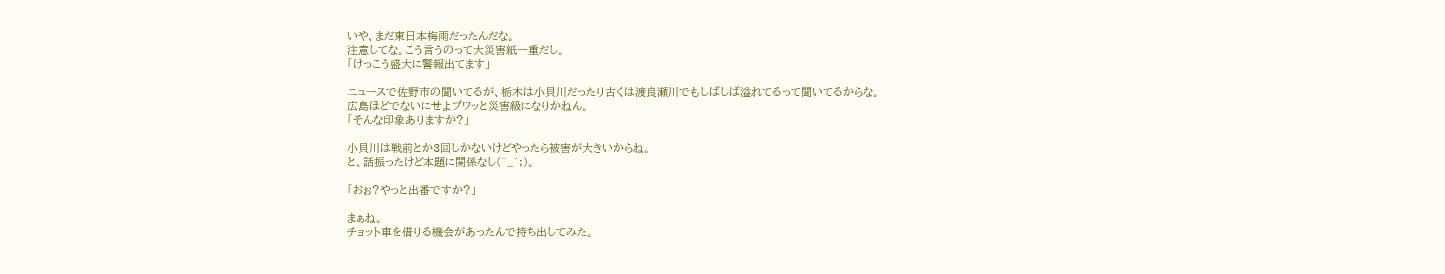いや、まだ東日本梅雨だったんだな。
注意してな。こう言うのって大災害紙一重だし。
「けっこう盛大に警報出てます」

ニュースで佐野市の聞いてるが、栃木は小貝川だったり古くは渡良瀬川でもしばしば溢れてるって聞いてるからな。
広島ほどでないにせよブワッと災害級になりかねん。
「そんな印象ありますか?」

小貝川は戦前とか3回しかないけどやったら被害が大きいからね。
と、話振ったけど本題に関係なし(^_^;)。

「おぉ?やっと出番ですか?」

まぁね。
チョット車を借りる機会があったんで持ち出してみた。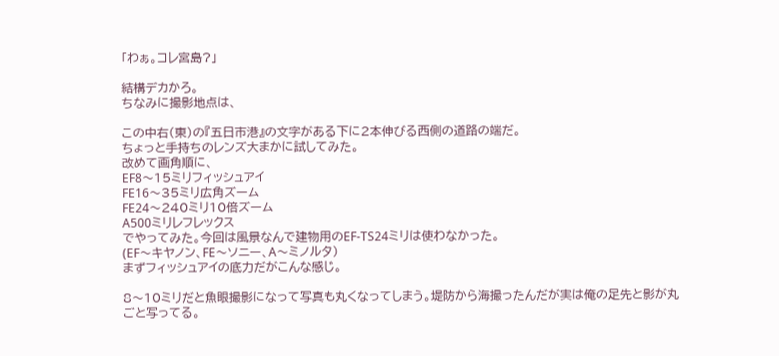「わぁ。コレ宮島?」

結構デカかろ。
ちなみに撮影地点は、

この中右(東)の『五日市港』の文字がある下に2本伸びる西側の道路の端だ。
ちょっと手持ちのレンズ大まかに試してみた。
改めて画角順に、
EF8〜15ミリフィッシュアイ
FE16〜35ミリ広角ズーム
FE24〜240ミリ10倍ズーム
A500ミリレフレックス
でやってみた。今回は風景なんで建物用のEF-TS24ミリは使わなかった。
(EF〜キヤノン、FE〜ソニー、A〜ミノルタ)
まずフィッシュアイの底力だがこんな感じ。

8〜10ミリだと魚眼撮影になって写真も丸くなってしまう。堤防から海撮ったんだが実は俺の足先と影が丸ごと写ってる。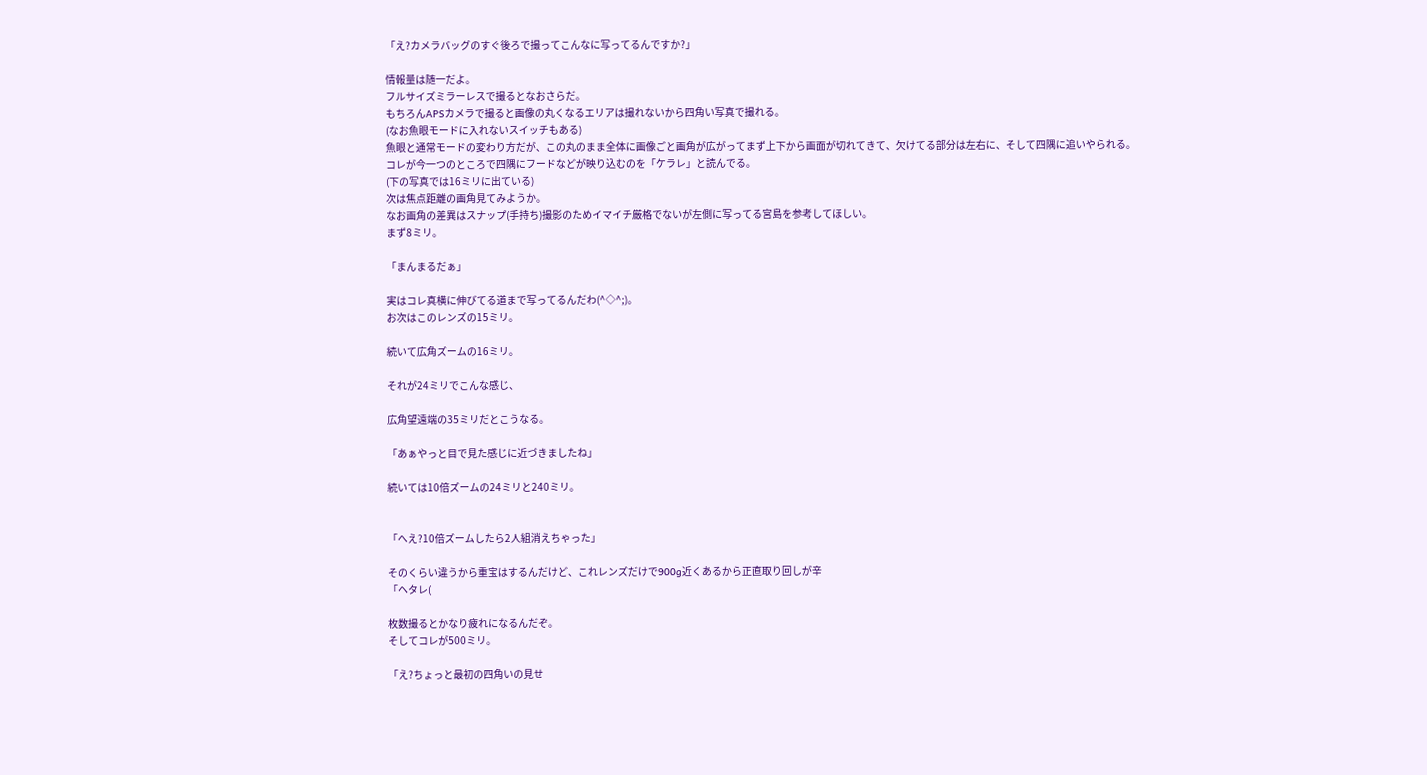「え?カメラバッグのすぐ後ろで撮ってこんなに写ってるんですか?」

情報量は随一だよ。
フルサイズミラーレスで撮るとなおさらだ。
もちろんAPSカメラで撮ると画像の丸くなるエリアは撮れないから四角い写真で撮れる。
(なお魚眼モードに入れないスイッチもある)
魚眼と通常モードの変わり方だが、この丸のまま全体に画像ごと画角が広がってまず上下から画面が切れてきて、欠けてる部分は左右に、そして四隅に追いやられる。
コレが今一つのところで四隅にフードなどが映り込むのを「ケラレ」と読んでる。
(下の写真では16ミリに出ている)
次は焦点距離の画角見てみようか。
なお画角の差異はスナップ(手持ち)撮影のためイマイチ厳格でないが左側に写ってる宮島を参考してほしい。
まず8ミリ。

「まんまるだぁ」

実はコレ真横に伸びてる道まで写ってるんだわ(^◇^;)。
お次はこのレンズの15ミリ。

続いて広角ズームの16ミリ。

それが24ミリでこんな感じ、

広角望遠端の35ミリだとこうなる。

「あぁやっと目で見た感じに近づきましたね」

続いては10倍ズームの24ミリと240ミリ。


「へえ?10倍ズームしたら2人組消えちゃった」

そのくらい違うから重宝はするんだけど、これレンズだけで900g近くあるから正直取り回しが辛
「ヘタレ(

枚数撮るとかなり疲れになるんだぞ。
そしてコレが500ミリ。

「え?ちょっと最初の四角いの見せ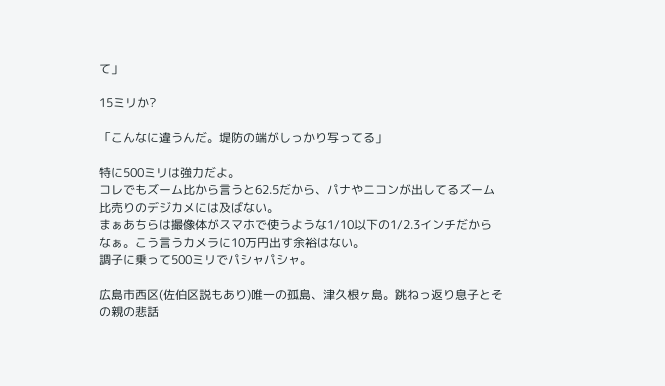て」

15ミリか?

「こんなに違うんだ。堤防の端がしっかり写ってる」

特に500ミリは強力だよ。
コレでもズーム比から言うと62.5だから、パナやニコンが出してるズーム比売りのデジカメには及ばない。
まぁあちらは撮像体がスマホで使うような1/10以下の1/2.3インチだからなぁ。こう言うカメラに10万円出す余裕はない。
調子に乗って500ミリでパシャパシャ。

広島市西区(佐伯区説もあり)唯一の孤島、津久根ヶ島。跳ねっ返り息子とその親の悲話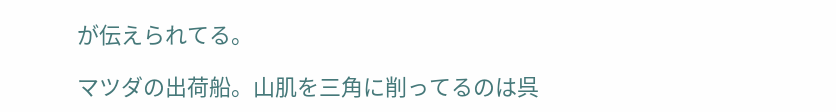が伝えられてる。

マツダの出荷船。山肌を三角に削ってるのは呉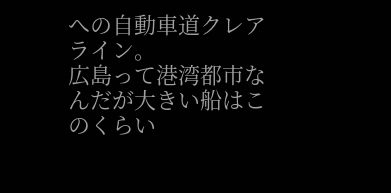への自動車道クレアライン。
広島って港湾都市なんだが大きい船はこのくらい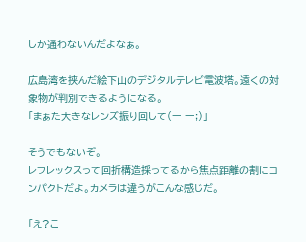しか通わないんだよなぁ。

広島湾を挟んだ絵下山のデジタルテレビ電波塔。遠くの対象物が判別できるようになる。
「まぁた大きなレンズ振り回して(ー ー;)」

そうでもないぞ。
レフレックスって回折構造採ってるから焦点距離の割にコンパクトだよ。カメラは違うがこんな感じだ。

「え?こ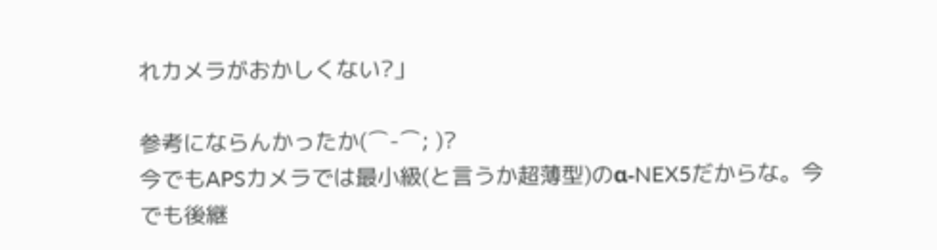れカメラがおかしくない?」

参考にならんかったか(⌒-⌒; )?
今でもAPSカメラでは最小級(と言うか超薄型)のα-NEX5だからな。今でも後継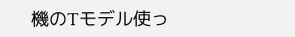機のTモデル使っ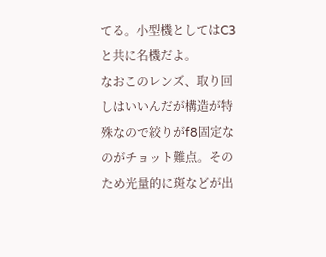てる。小型機としてはC3と共に名機だよ。
なおこのレンズ、取り回しはいいんだが構造が特殊なので絞りがf8固定なのがチョット難点。そのため光量的に斑などが出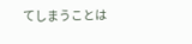てしまうことは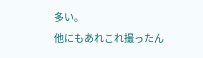多い。
他にもあれこれ撮ったん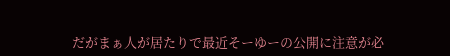だがまぁ人が居たりで最近そーゆーの公開に注意が必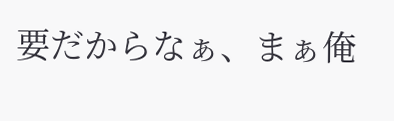要だからなぁ、まぁ俺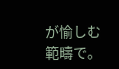が愉しむ範疇で。